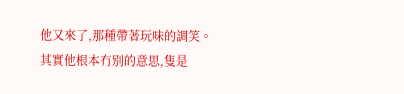他又來了,那種帶著玩味的調笑。其實他根本冇別的意思,隻是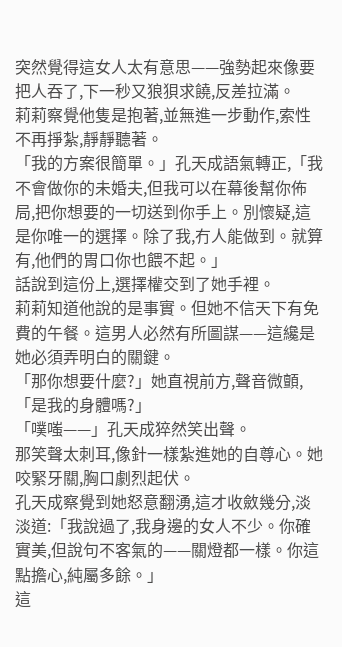突然覺得這女人太有意思——強勢起來像要把人吞了,下一秒又狼狽求饒,反差拉滿。
莉莉察覺他隻是抱著,並無進一步動作,索性不再掙紮,靜靜聽著。
「我的方案很簡單。」孔天成語氣轉正,「我不會做你的未婚夫,但我可以在幕後幫你佈局,把你想要的一切送到你手上。別懷疑,這是你唯一的選擇。除了我,冇人能做到。就算有,他們的胃口你也餵不起。」
話說到這份上,選擇權交到了她手裡。
莉莉知道他說的是事實。但她不信天下有免費的午餐。這男人必然有所圖謀——這纔是她必須弄明白的關鍵。
「那你想要什麼?」她直視前方,聲音微顫,「是我的身體嗎?」
「噗嗤——」孔天成猝然笑出聲。
那笑聲太刺耳,像針一樣紮進她的自尊心。她咬緊牙關,胸口劇烈起伏。
孔天成察覺到她怒意翻湧,這才收斂幾分,淡淡道:「我說過了,我身邊的女人不少。你確實美,但說句不客氣的——關燈都一樣。你這點擔心,純屬多餘。」
這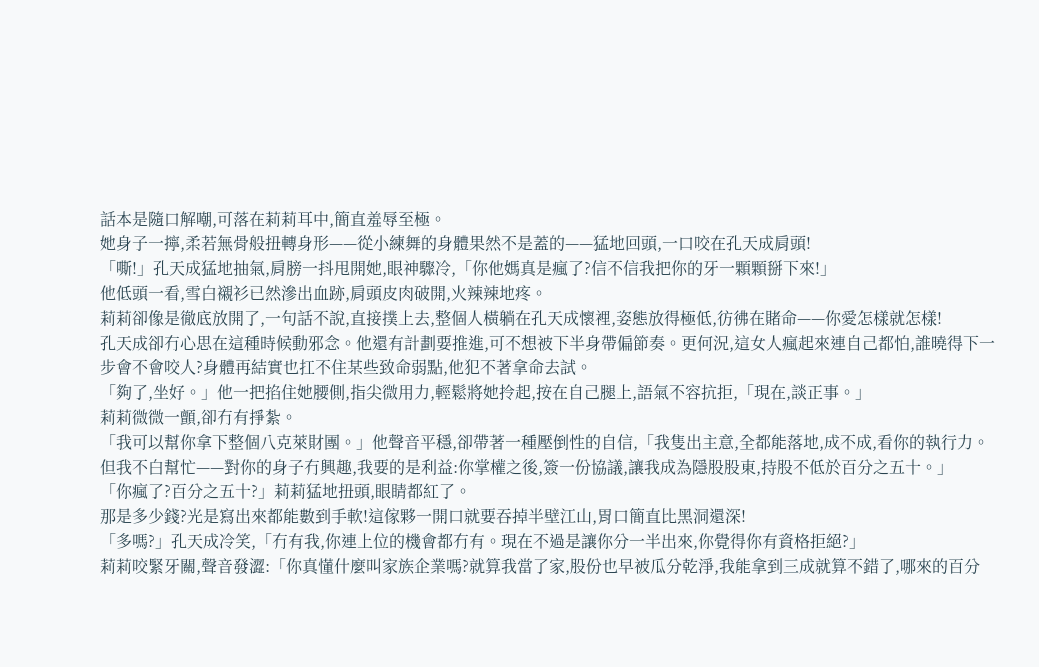話本是隨口解嘲,可落在莉莉耳中,簡直羞辱至極。
她身子一擰,柔若無骨般扭轉身形——從小練舞的身體果然不是蓋的——猛地回頭,一口咬在孔天成肩頭!
「嘶!」孔天成猛地抽氣,肩膀一抖甩開她,眼神驟冷,「你他媽真是瘋了?信不信我把你的牙一顆顆掰下來!」
他低頭一看,雪白襯衫已然滲出血跡,肩頭皮肉破開,火辣辣地疼。
莉莉卻像是徹底放開了,一句話不說,直接撲上去,整個人橫躺在孔天成懷裡,姿態放得極低,彷彿在賭命——你愛怎樣就怎樣!
孔天成卻冇心思在這種時候動邪念。他還有計劃要推進,可不想被下半身帶偏節奏。更何況,這女人瘋起來連自己都怕,誰曉得下一步會不會咬人?身體再結實也扛不住某些致命弱點,他犯不著拿命去試。
「夠了,坐好。」他一把掐住她腰側,指尖微用力,輕鬆將她拎起,按在自己腿上,語氣不容抗拒,「現在,談正事。」
莉莉微微一顫,卻冇有掙紮。
「我可以幫你拿下整個八克萊財團。」他聲音平穩,卻帶著一種壓倒性的自信,「我隻出主意,全都能落地,成不成,看你的執行力。但我不白幫忙——對你的身子冇興趣,我要的是利益:你掌權之後,簽一份協議,讓我成為隱股股東,持股不低於百分之五十。」
「你瘋了?百分之五十?」莉莉猛地扭頭,眼睛都紅了。
那是多少錢?光是寫出來都能數到手軟!這傢夥一開口就要吞掉半壁江山,胃口簡直比黑洞還深!
「多嗎?」孔天成冷笑,「冇有我,你連上位的機會都冇有。現在不過是讓你分一半出來,你覺得你有資格拒絕?」
莉莉咬緊牙關,聲音發澀:「你真懂什麼叫家族企業嗎?就算我當了家,股份也早被瓜分乾淨,我能拿到三成就算不錯了,哪來的百分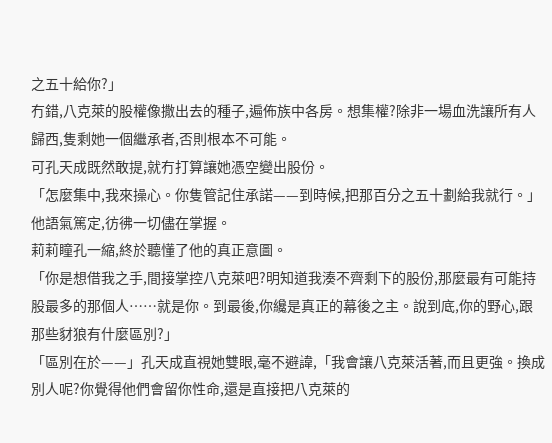之五十給你?」
冇錯,八克萊的股權像撒出去的種子,遍佈族中各房。想集權?除非一場血洗讓所有人歸西,隻剩她一個繼承者,否則根本不可能。
可孔天成既然敢提,就冇打算讓她憑空變出股份。
「怎麼集中,我來操心。你隻管記住承諾——到時候,把那百分之五十劃給我就行。」他語氣篤定,彷彿一切儘在掌握。
莉莉瞳孔一縮,終於聽懂了他的真正意圖。
「你是想借我之手,間接掌控八克萊吧?明知道我湊不齊剩下的股份,那麼最有可能持股最多的那個人……就是你。到最後,你纔是真正的幕後之主。說到底,你的野心,跟那些豺狼有什麼區別?」
「區別在於——」孔天成直視她雙眼,毫不避諱,「我會讓八克萊活著,而且更強。換成別人呢?你覺得他們會留你性命,還是直接把八克萊的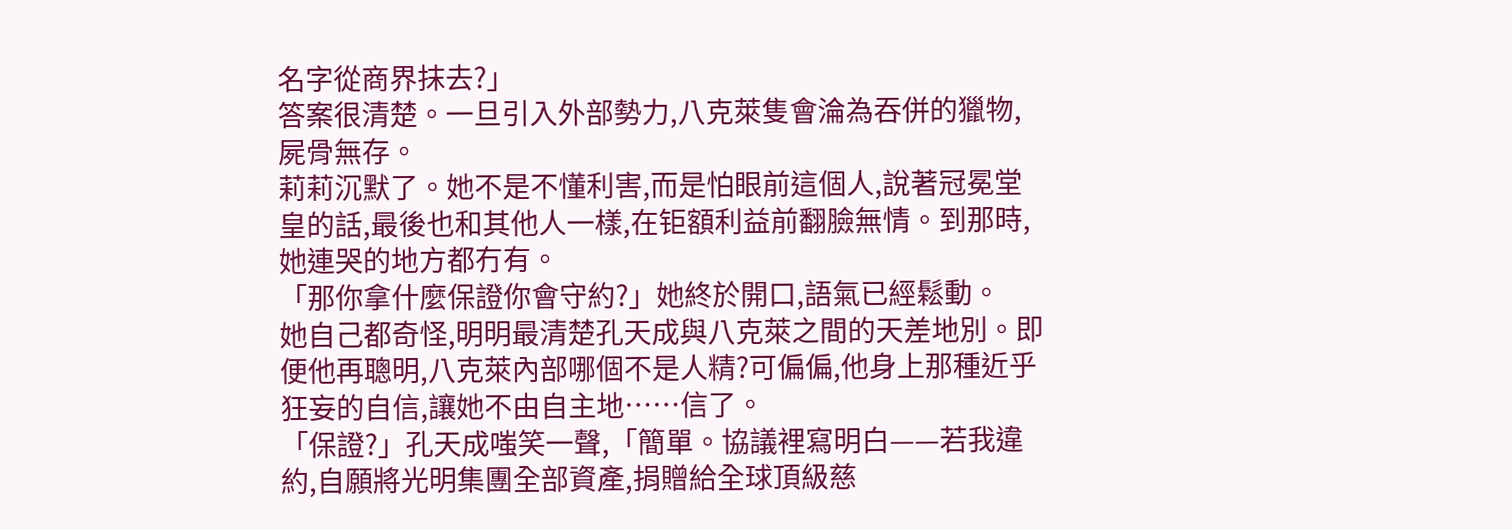名字從商界抹去?」
答案很清楚。一旦引入外部勢力,八克萊隻會淪為吞併的獵物,屍骨無存。
莉莉沉默了。她不是不懂利害,而是怕眼前這個人,說著冠冕堂皇的話,最後也和其他人一樣,在钜額利益前翻臉無情。到那時,她連哭的地方都冇有。
「那你拿什麼保證你會守約?」她終於開口,語氣已經鬆動。
她自己都奇怪,明明最清楚孔天成與八克萊之間的天差地別。即便他再聰明,八克萊內部哪個不是人精?可偏偏,他身上那種近乎狂妄的自信,讓她不由自主地……信了。
「保證?」孔天成嗤笑一聲,「簡單。協議裡寫明白——若我違約,自願將光明集團全部資產,捐贈給全球頂級慈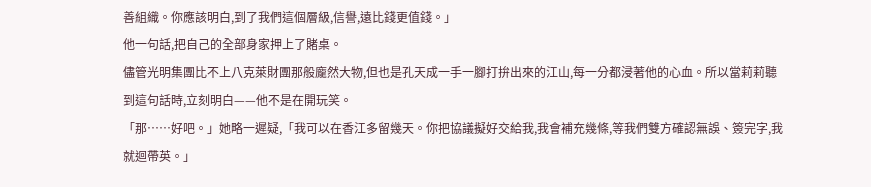善組織。你應該明白,到了我們這個層級,信譽,遠比錢更值錢。」
他一句話,把自己的全部身家押上了賭桌。
儘管光明集團比不上八克萊財團那般龐然大物,但也是孔天成一手一腳打拚出來的江山,每一分都浸著他的心血。所以當莉莉聽到這句話時,立刻明白——他不是在開玩笑。
「那……好吧。」她略一遲疑,「我可以在香江多留幾天。你把協議擬好交給我,我會補充幾條,等我們雙方確認無誤、簽完字,我就迴帶英。」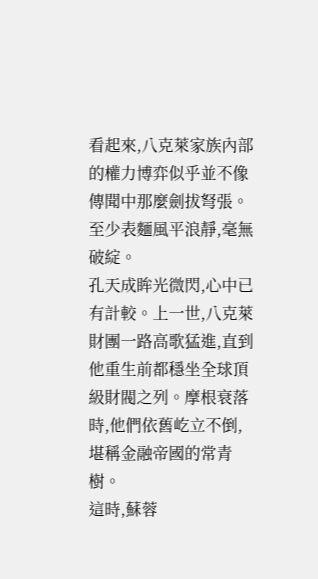看起來,八克萊家族內部的權力博弈似乎並不像傳聞中那麼劍拔弩張。至少表麵風平浪靜,毫無破綻。
孔天成眸光微閃,心中已有計較。上一世,八克萊財團一路高歌猛進,直到他重生前都穩坐全球頂級財閥之列。摩根衰落時,他們依舊屹立不倒,堪稱金融帝國的常青樹。
這時,蘇蓉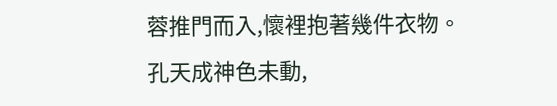蓉推門而入,懷裡抱著幾件衣物。
孔天成神色未動,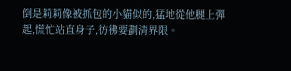倒是莉莉像被抓包的小貓似的,猛地從他腿上彈起,慌忙站直身子,彷彿要劃清界限。